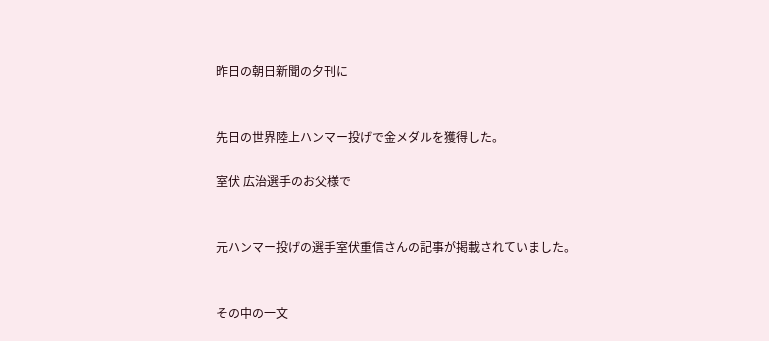昨日の朝日新聞の夕刊に


先日の世界陸上ハンマー投げで金メダルを獲得した。

室伏 広治選手のお父様で


元ハンマー投げの選手室伏重信さんの記事が掲載されていました。


その中の一文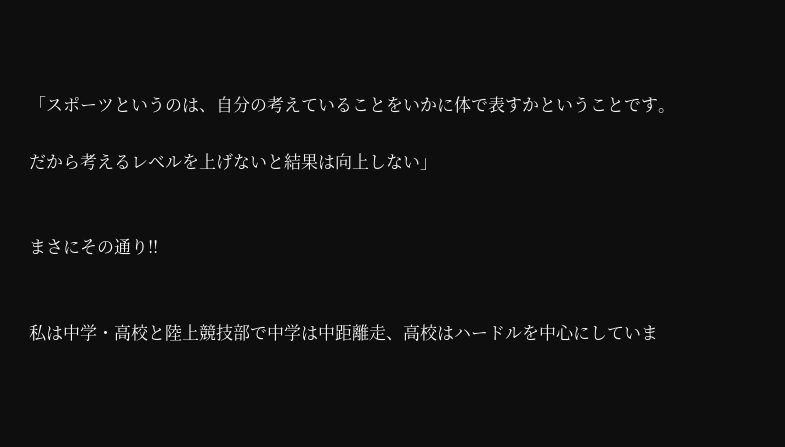「スポーツというのは、自分の考えていることをいかに体で表すかということです。

だから考えるレベルを上げないと結果は向上しない」


まさにその通り!!


私は中学・高校と陸上競技部で中学は中距離走、高校はハードルを中心にしていま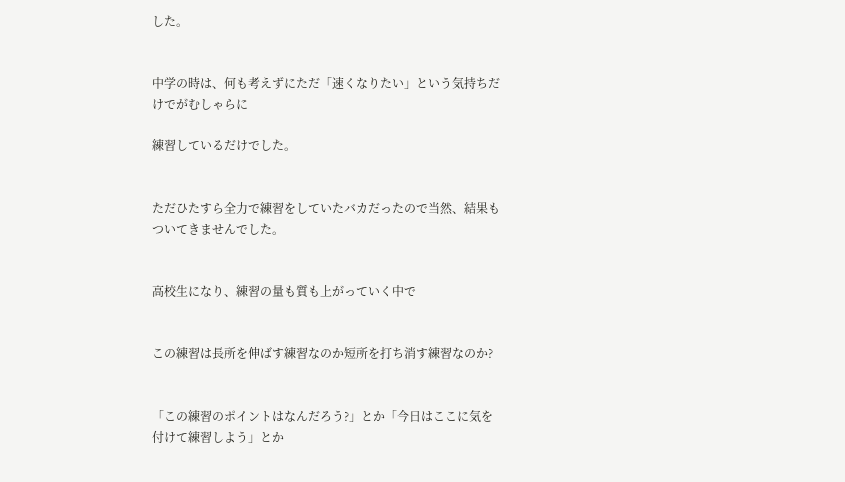した。


中学の時は、何も考えずにただ「速くなりたい」という気持ちだけでがむしゃらに

練習しているだけでした。


ただひたすら全力で練習をしていたバカだったので当然、結果もついてきませんでした。


高校生になり、練習の量も質も上がっていく中で


この練習は長所を伸ばす練習なのか短所を打ち消す練習なのか?


「この練習のポイントはなんだろう?」とか「今日はここに気を付けて練習しよう」とか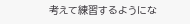考えて練習するようにな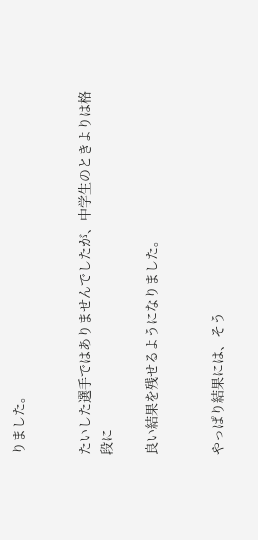りました。


たいした選手ではありませんでしたが、中学生のときよりは格段に

良い結果を残せるようになりました。


やっぱり結果には、そう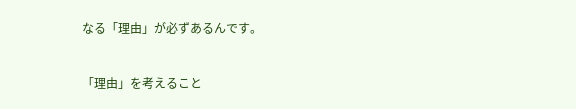なる「理由」が必ずあるんです。


「理由」を考えること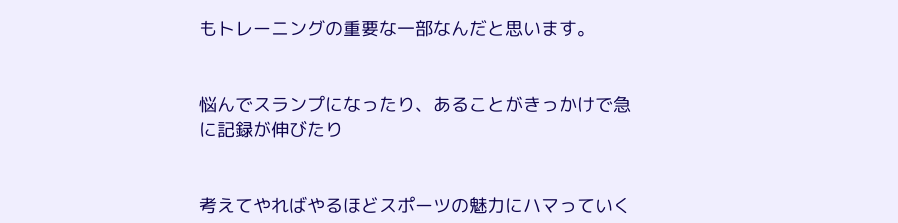もトレーニングの重要な一部なんだと思います。


悩んでスランプになったり、あることがきっかけで急に記録が伸びたり


考えてやればやるほどスポーツの魅力にハマっていく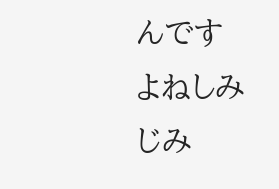んですよねしみじみ